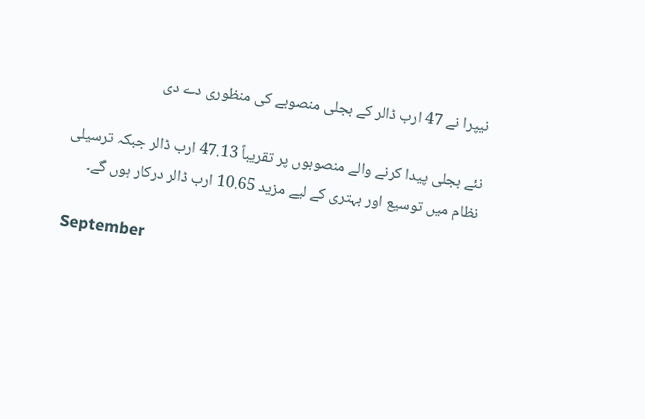نیپرا نے 47 ارب ڈالر کے بجلی منصوبے کی منظوری دے دی

نئے بجلی پیدا کرنے والے منصوبوں پر تقریباً 47.13 ارب ڈالر جبکہ ترسیلی نظام میں توسیع اور بہتری کے لیے مزید 10.65 ارب ڈالر درکار ہوں گے۔

September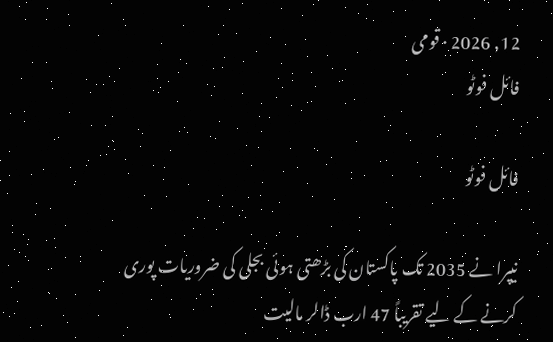12, 2026 · قومی
فائل فوٹو

فائل فوٹو

نیپرا نے 2035 تک پاکستان کی بڑھتی ہوئی بجلی کی ضروریات پوری کرنے کے لیے تقریباً 47 ارب ڈالر مالیت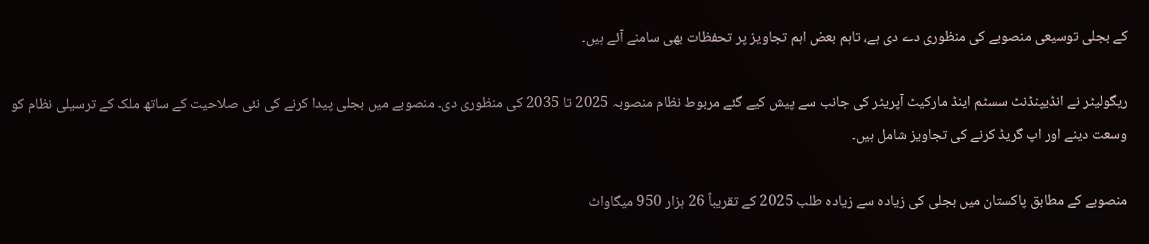کے بجلی توسیعی منصوبے کی منظوری دے دی ہے، تاہم بعض اہم تجاویز پر تحفظات بھی سامنے آئے ہیں۔

ریگولیٹر نے انڈیپنڈنٹ سسٹم اینڈ مارکیٹ آپریٹر کی جانب سے پیش کیے گئے مربوط نظام منصوبہ 2025 تا 2035 کی منظوری دی۔ منصوبے میں بجلی پیدا کرنے کی نئی صلاحیت کے ساتھ ملک کے ترسیلی نظام کو وسعت دینے اور اپ گریڈ کرنے کی تجاویز شامل ہیں۔

منصوبے کے مطابق پاکستان میں بجلی کی زیادہ سے زیادہ طلب 2025 کے تقریباً 26 ہزار 950 میگاواٹ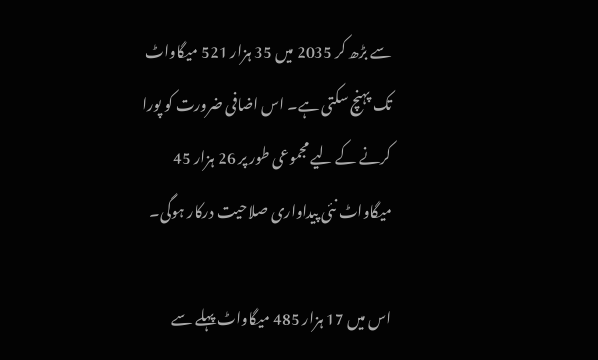سے بڑھ کر 2035 میں 35 ہزار 521 میگاواٹ تک پہنچ سکتی ہے۔ اس اضافی ضرورت کو پورا کرنے کے لیے مجموعی طور پر 26 ہزار 45 میگاواٹ نئی پیداواری صلاحیت درکار ہوگی۔

اس میں 17 ہزار 485 میگاواٹ پہلے سے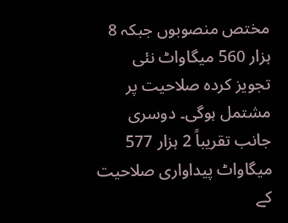مختص منصوبوں جبکہ 8 ہزار 560 میگاواٹ نئی تجویز کردہ صلاحیت پر مشتمل ہوگی۔ دوسری جانب تقریباً 2 ہزار 577 میگاواٹ پیداواری صلاحیت کے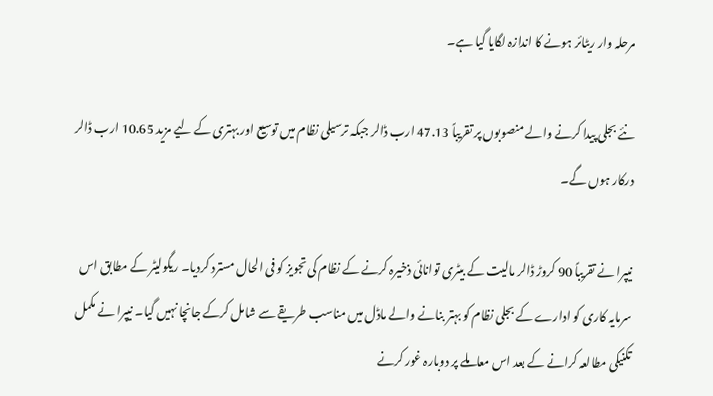مرحلہ وار ریٹائر ہونے کا اندازہ لگایا گیا ہے۔

نئے بجلی پیدا کرنے والے منصوبوں پر تقریباً 47.13 ارب ڈالر جبکہ ترسیلی نظام میں توسیع اور بہتری کے لیے مزید 10.65 ارب ڈالر درکار ہوں گے۔

نیپرا نے تقریباً 90 کروڑ ڈالر مالیت کے بیٹری توانائی ذخیرہ کرنے کے نظام کی تجویز کو فی الحال مسترد کردیا۔ ریگولیٹر کے مطابق اس سرمایہ کاری کو ادارے کے بجلی نظام کو بہتر بنانے والے ماڈل میں مناسب طریقے سے شامل کرکے جانچا نہیں گیا۔ نیپرا نے مکمل تکنیکی مطالعہ کرانے کے بعد اس معاملے پر دوبارہ غور کرنے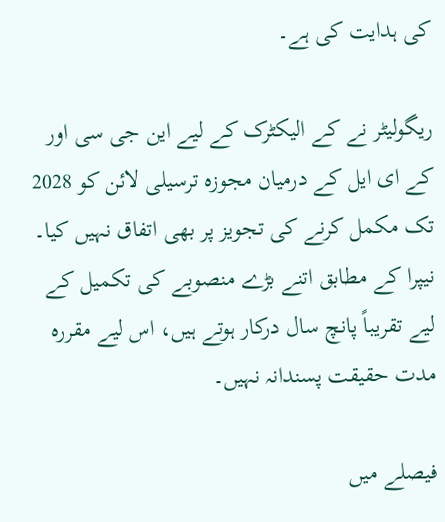کی ہدایت کی ہے۔

ریگولیٹر نے کے الیکٹرک کے لیے این جی سی اور کے ای ایل کے درمیان مجوزہ ترسیلی لائن کو 2028 تک مکمل کرنے کی تجویز پر بھی اتفاق نہیں کیا۔ نیپرا کے مطابق اتنے بڑے منصوبے کی تکمیل کے لیے تقریباً پانچ سال درکار ہوتے ہیں، اس لیے مقررہ مدت حقیقت پسندانہ نہیں۔

فیصلے میں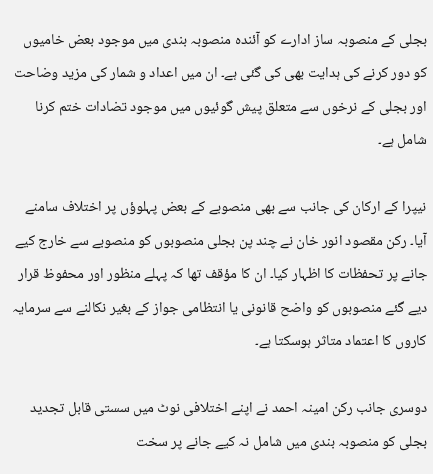بجلی کے منصوبہ ساز ادارے کو آئندہ منصوبہ بندی میں موجود بعض خامیوں کو دور کرنے کی ہدایت بھی کی گئی ہے۔ ان میں اعداد و شمار کی مزید وضاحت اور بجلی کے نرخوں سے متعلق پیش گوئیوں میں موجود تضادات ختم کرنا شامل ہے۔

نیپرا کے ارکان کی جانب سے بھی منصوبے کے بعض پہلوؤں پر اختلاف سامنے آیا۔ رکن مقصود انور خان نے چند پن بجلی منصوبوں کو منصوبے سے خارج کیے جانے پر تحفظات کا اظہار کیا۔ ان کا مؤقف تھا کہ پہلے منظور اور محفوظ قرار دیے گئے منصوبوں کو واضح قانونی یا انتظامی جواز کے بغیر نکالنے سے سرمایہ کاروں کا اعتماد متاثر ہوسکتا ہے۔

دوسری جانب رکن امینہ احمد نے اپنے اختلافی نوٹ میں سستی قابل تجدید بجلی کو منصوبہ بندی میں شامل نہ کیے جانے پر سخت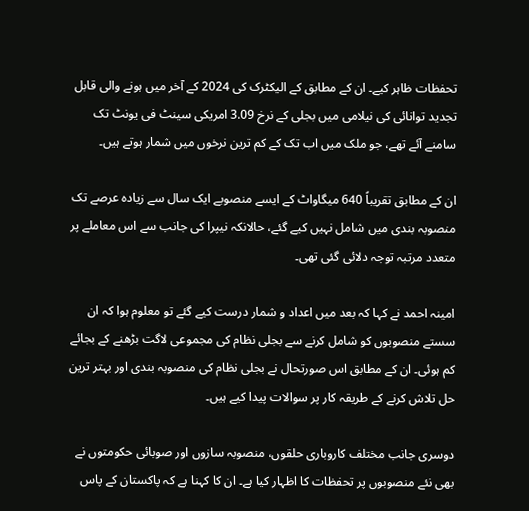تحفظات ظاہر کیے۔ ان کے مطابق کے الیکٹرک کی 2024 کے آخر میں ہونے والی قابل تجدید توانائی کی نیلامی میں بجلی کے نرخ 3.09 امریکی سینٹ فی یونٹ تک سامنے آئے تھے، جو ملک میں اب تک کے کم ترین نرخوں میں شمار ہوتے ہیں۔

ان کے مطابق تقریباً 640 میگاواٹ کے ایسے منصوبے ایک سال سے زیادہ عرصے تک منصوبہ بندی میں شامل نہیں کیے گئے، حالانکہ نیپرا کی جانب سے اس معاملے پر متعدد مرتبہ توجہ دلائی گئی تھی۔

امینہ احمد نے کہا کہ بعد میں اعداد و شمار درست کیے گئے تو معلوم ہوا کہ ان سستے منصوبوں کو شامل کرنے سے بجلی نظام کی مجموعی لاگت بڑھنے کے بجائے کم ہوئی۔ ان کے مطابق اس صورتحال نے بجلی نظام کی منصوبہ بندی اور بہتر ترین حل تلاش کرنے کے طریقہ کار پر سوالات پیدا کیے ہیں۔

دوسری جانب مختلف کاروباری حلقوں، منصوبہ سازوں اور صوبائی حکومتوں نے بھی نئے منصوبوں پر تحفظات کا اظہار کیا ہے۔ ان کا کہنا ہے کہ پاکستان کے پاس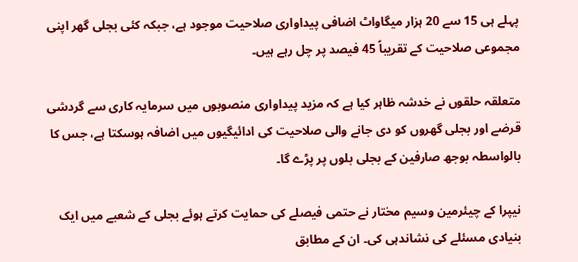پہلے ہی 15 سے 20 ہزار میگاواٹ اضافی پیداواری صلاحیت موجود ہے، جبکہ کئی بجلی گھر اپنی مجموعی صلاحیت کے تقریباً 45 فیصد پر چل رہے ہیں۔

متعلقہ حلقوں نے خدشہ ظاہر کیا ہے کہ مزید پیداواری منصوبوں میں سرمایہ کاری سے گردشی قرضے اور بجلی گھروں کو دی جانے والی صلاحیت کی ادائیگیوں میں اضافہ ہوسکتا ہے، جس کا بالواسطہ بوجھ صارفین کے بجلی بلوں پر پڑے گا۔

نیپرا کے چیئرمین وسیم مختار نے حتمی فیصلے کی حمایت کرتے ہوئے بجلی کے شعبے میں ایک بنیادی مسئلے کی نشاندہی کی۔ ان کے مطابق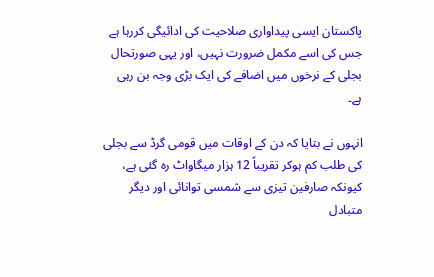پاکستان ایسی پیداواری صلاحیت کی ادائیگی کررہا ہے جس کی اسے مکمل ضرورت نہیں، اور یہی صورتحال بجلی کے نرخوں میں اضافے کی ایک بڑی وجہ بن رہی ہے۔

انہوں نے بتایا کہ دن کے اوقات میں قومی گرڈ سے بجلی کی طلب کم ہوکر تقریباً 12 ہزار میگاواٹ رہ گئی ہے، کیونکہ صارفین تیزی سے شمسی توانائی اور دیگر متبادل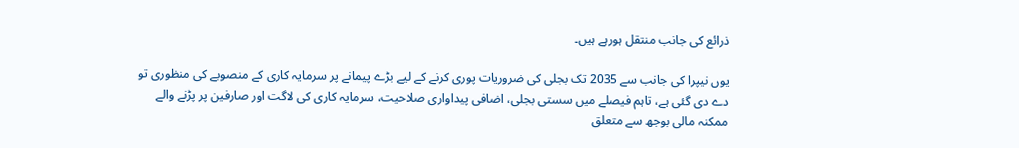ذرائع کی جانب منتقل ہورہے ہیں۔

یوں نیپرا کی جانب سے 2035 تک بجلی کی ضروریات پوری کرنے کے لیے بڑے پیمانے پر سرمایہ کاری کے منصوبے کی منظوری تو دے دی گئی ہے، تاہم فیصلے میں سستی بجلی، اضافی پیداواری صلاحیت، سرمایہ کاری کی لاگت اور صارفین پر پڑنے والے ممکنہ مالی بوجھ سے متعلق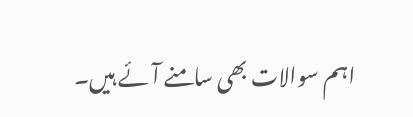اہم سوالات بھی سامنے آئے ہیں۔